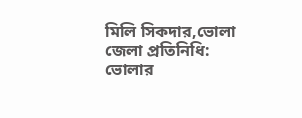মিলি সিকদার,ভোলা জেলা প্রতিনিধি:
ভোলার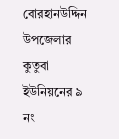বোরহানউদ্দিন উপজেলার কুতুবা ইউনিয়নের ৯ নং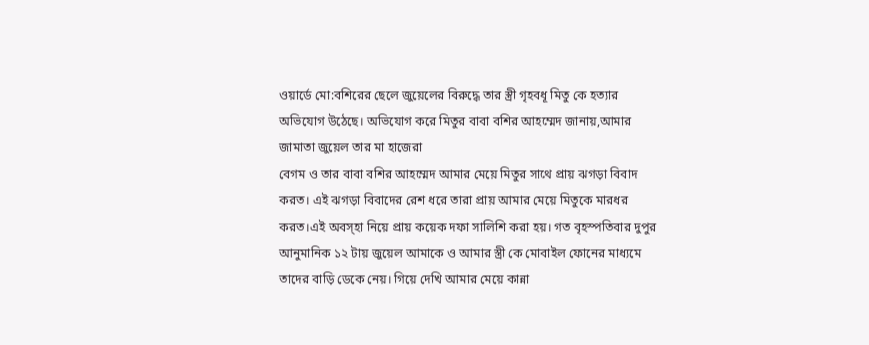ওয়ার্ডে মো:বশিরের ছেলে জুয়েলের বিরুদ্ধে তার স্ত্রী গৃহবধূ মিতু কে হত্যার অভিযোগ উঠেছে। অভিযোগ করে মিতুর বাবা বশির আহম্মেদ জানায়,আমার জামাতা জুয়েল তার মা হাজেরা
বেগম ও তার বাবা বশির আহম্মেদ আমার মেয়ে মিতুর সাথে প্রায় ঝগড়া বিবাদ করত। এই ঝগড়া বিবাদের রেশ ধরে তারা প্রায় আমার মেয়ে মিতুকে মারধর করত।এই অবস্হা নিয়ে প্রায় কয়েক দফা সালিশি করা হয়। গত বৃহস্পতিবার দুপুর আনুমানিক ১২ টায় জুয়েল আমাকে ও আমার স্ত্রী কে মোবাইল ফোনের মাধ্যমে তাদের বাড়ি ডেকে নেয়। গিয়ে দেখি আমার মেয়ে কান্না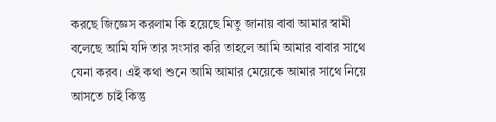করছে জিজ্ঞেস করলাম কি হয়েছে মিতু জানায় বাবা আমার স্বামী বলেছে আমি যদি তার সংসার করি তাহলে আমি আমার বাবার সাথে যেনা করব। এই কথা শুনে আমি আমার মেয়েকে আমার সাথে নিয়ে আসতে চাই কিন্তু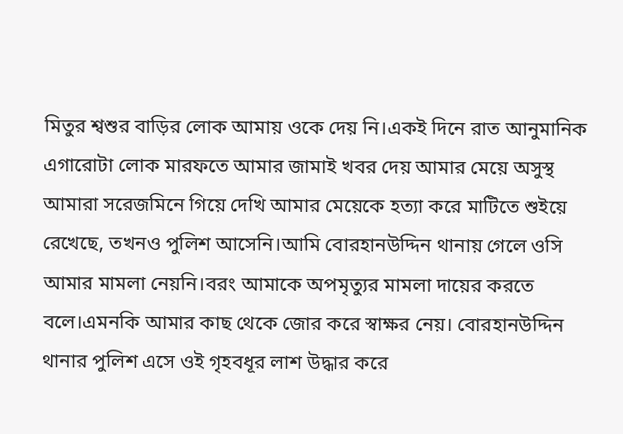মিতুর শ্বশুর বাড়ির লোক আমায় ওকে দেয় নি।একই দিনে রাত আনুমানিক এগারোটা লোক মারফতে আমার জামাই খবর দেয় আমার মেয়ে অসুস্থ আমারা সরেজমিনে গিয়ে দেখি আমার মেয়েকে হত্যা করে মাটিতে শুইয়ে রেখেছে, তখনও পুলিশ আসেনি।আমি বোরহানউদ্দিন থানায় গেলে ওসি আমার মামলা নেয়নি।বরং আমাকে অপমৃত্যুর মামলা দায়ের করতে বলে।এমনকি আমার কাছ থেকে জোর করে স্বাক্ষর নেয়। বোরহানউদ্দিন থানার পুলিশ এসে ওই গৃহবধূর লাশ উদ্ধার করে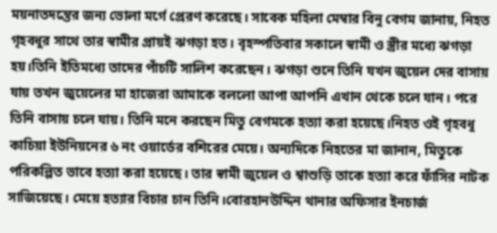ময়নাতদন্তের জন্য ভোলা মর্গে প্রেরণ করেছে। সাবেক মহিলা মেম্বার বিনু বেগম জানায়, নিহত গৃহবধুর সাথে তার স্বামীর প্রায়ই ঝগড়া হত। বৃহস্পতিবার সকালে স্বামী ও স্ত্রীর মধ্যে ঝগড়া হয়।তিনি ইতিমধ্যে তাদের পাঁচটি সালিশ করেছেন। ঝগড়া শুনে তিনি যখন জুয়েল দের বাসায় যায় তখন জুয়েলের মা হাজেরা আমাকে বললো আপা আপনি এখান থেকে চলে যান। পরে তিনি বাসায় চলে যায়। তিনি মনে করছেন মিতু বেগমকে হত্যা করা হয়েছে।নিহত ওই গৃহবধু কাচিয়া ইউনিয়নের ৬ নং ওয়ার্ডের বশিরের মেয়ে। অন্যদিকে নিহতের মা জানান, মিতুকে পরিকল্পিত ভাবে হত্যা করা হয়েছে। তার স্বামী জুয়েল ও শ্বাশুড়ি তাকে হত্যা করে ফাঁসির নাটক সাজিয়েছে। মেয়ে হত্যার বিচার চান তিনি।বোরহানউদ্দিন থানার অফিসার ইনচার্জ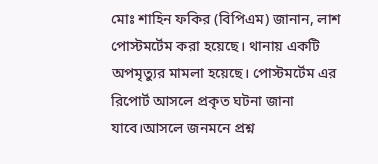মোঃ শাহিন ফকির (বিপিএম) জানান, লাশ পোস্টমর্টেম করা হয়েছে। থানায় একটি অপমৃত্যুর মামলা হয়েছে। পোস্টমর্টেম এর রিপোর্ট আসলে প্রকৃত ঘটনা জানা যাবে।আসলে জনমনে প্রশ্ন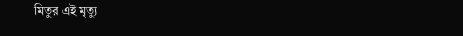মিতুর এই মৃত্যু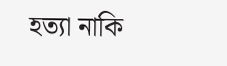হত্যা নাকি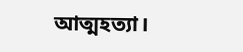আত্মহত্যা।